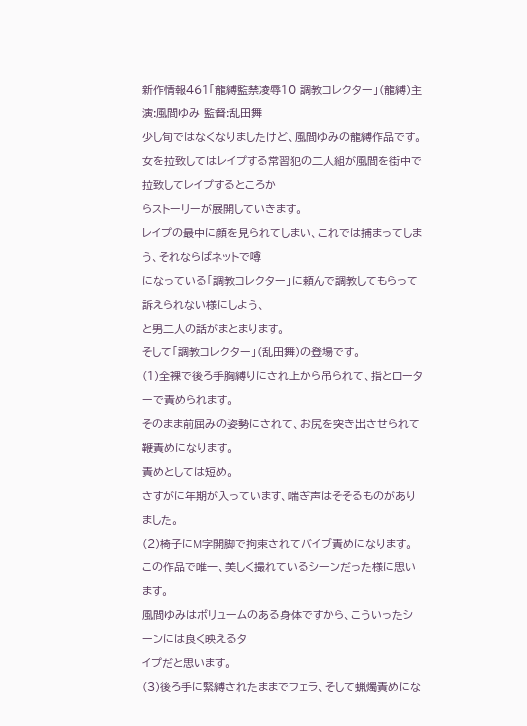新作情報461「龍縛監禁凌辱10 調教コレクター」(龍縛)主演:風間ゆみ 監督:乱田舞
少し旬ではなくなりましたけど、風間ゆみの龍縛作品です。
女を拉致してはレイプする常習犯の二人組が風間を街中で拉致してレイプするところか
らストーリーが展開していきます。
レイプの最中に顔を見られてしまい、これでは捕まってしまう、それならばネットで噂
になっている「調教コレクター」に頼んで調教してもらって訴えられない様にしよう、
と男二人の話がまとまります。
そして「調教コレクター」(乱田舞)の登場です。
(1)全裸で後ろ手胸縛りにされ上から吊られて、指とローターで責められます。
そのまま前屈みの姿勢にされて、お尻を突き出させられて鞭責めになります。
責めとしては短め。
さすがに年期が入っています、喘ぎ声はそそるものがありました。
(2)椅子にM字開脚で拘束されてバイブ責めになります。
この作品で唯一、美しく撮れているシーンだった様に思います。
風間ゆみはボリュームのある身体ですから、こういったシーンには良く映えるタ
イプだと思います。
(3)後ろ手に緊縛されたままでフェラ、そして蝋燭責めにな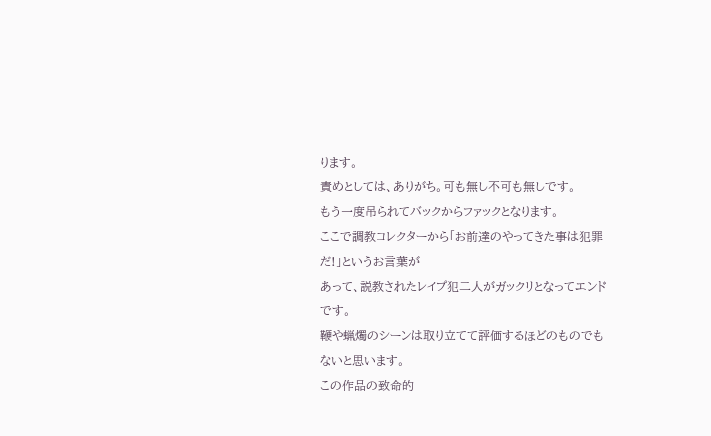ります。
責めとしては、ありがち。可も無し不可も無しです。
もう一度吊られてバックからファックとなります。
ここで調教コレクターから「お前達のやってきた事は犯罪だ!」というお言葉が
あって、説教されたレイプ犯二人がガックリとなってエンドです。
鞭や蝋燭のシーンは取り立てて評価するほどのものでもないと思います。
この作品の致命的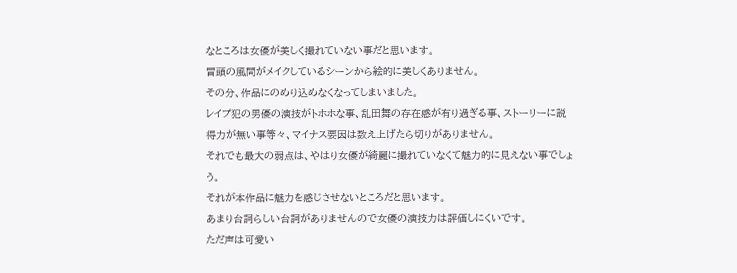なところは女優が美しく撮れていない事だと思います。
冒頭の風間がメイクしているシーンから絵的に美しくありません。
その分、作品にのめり込めなくなってしまいました。
レイプ犯の男優の演技がトホホな事、乱田舞の存在感が有り過ぎる事、ストーリーに説
得力が無い事等々、マイナス要因は数え上げたら切りがありません。
それでも最大の弱点は、やはり女優が綺麗に撮れていなくて魅力的に見えない事でしょ
う。
それが本作品に魅力を感じさせないところだと思います。
あまり台詞らしい台詞がありませんので女優の演技力は評価しにくいです。
ただ声は可愛い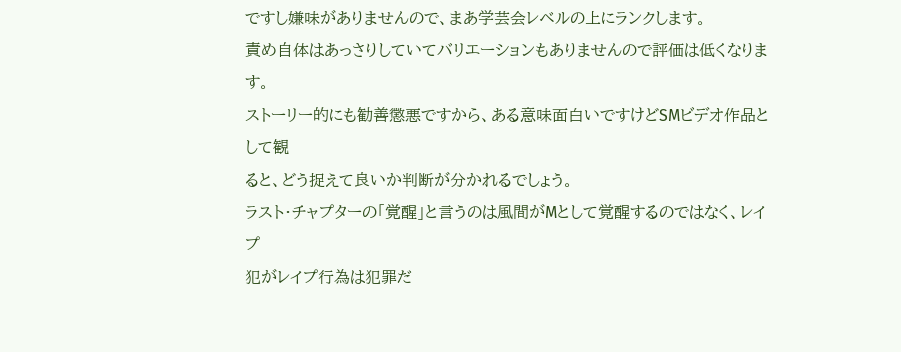ですし嫌味がありませんので、まあ学芸会レベルの上にランクします。
責め自体はあっさりしていてバリエーションもありませんので評価は低くなります。
ストーリー的にも勧善懲悪ですから、ある意味面白いですけどSMビデオ作品として観
ると、どう捉えて良いか判断が分かれるでしょう。
ラスト・チャプターの「覚醒」と言うのは風間がMとして覚醒するのではなく、レイプ
犯がレイプ行為は犯罪だ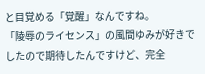と目覚める「覚醒」なんですね。
「陵辱のライセンス」の風間ゆみが好きでしたので期待したんですけど、完全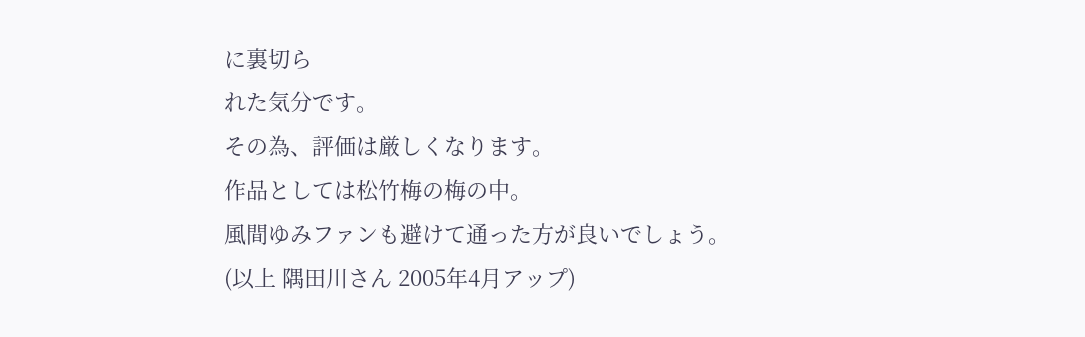に裏切ら
れた気分です。
その為、評価は厳しくなります。
作品としては松竹梅の梅の中。
風間ゆみファンも避けて通った方が良いでしょう。
(以上 隅田川さん 2005年4月アップ)